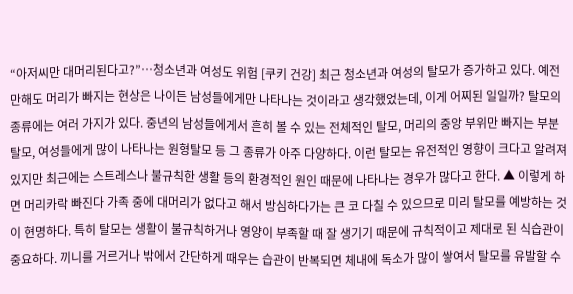“아저씨만 대머리된다고?”…청소년과 여성도 위험 [쿠키 건강] 최근 청소년과 여성의 탈모가 증가하고 있다. 예전만해도 머리가 빠지는 현상은 나이든 남성들에게만 나타나는 것이라고 생각했었는데, 이게 어찌된 일일까? 탈모의 종류에는 여러 가지가 있다. 중년의 남성들에게서 흔히 볼 수 있는 전체적인 탈모, 머리의 중앙 부위만 빠지는 부분탈모, 여성들에게 많이 나타나는 원형탈모 등 그 종류가 아주 다양하다. 이런 탈모는 유전적인 영향이 크다고 알려져 있지만 최근에는 스트레스나 불규칙한 생활 등의 환경적인 원인 때문에 나타나는 경우가 많다고 한다. ▲ 이렇게 하면 머리카락 빠진다 가족 중에 대머리가 없다고 해서 방심하다가는 큰 코 다칠 수 있으므로 미리 탈모를 예방하는 것이 현명하다. 특히 탈모는 생활이 불규칙하거나 영양이 부족할 때 잘 생기기 때문에 규칙적이고 제대로 된 식습관이 중요하다. 끼니를 거르거나 밖에서 간단하게 때우는 습관이 반복되면 체내에 독소가 많이 쌓여서 탈모를 유발할 수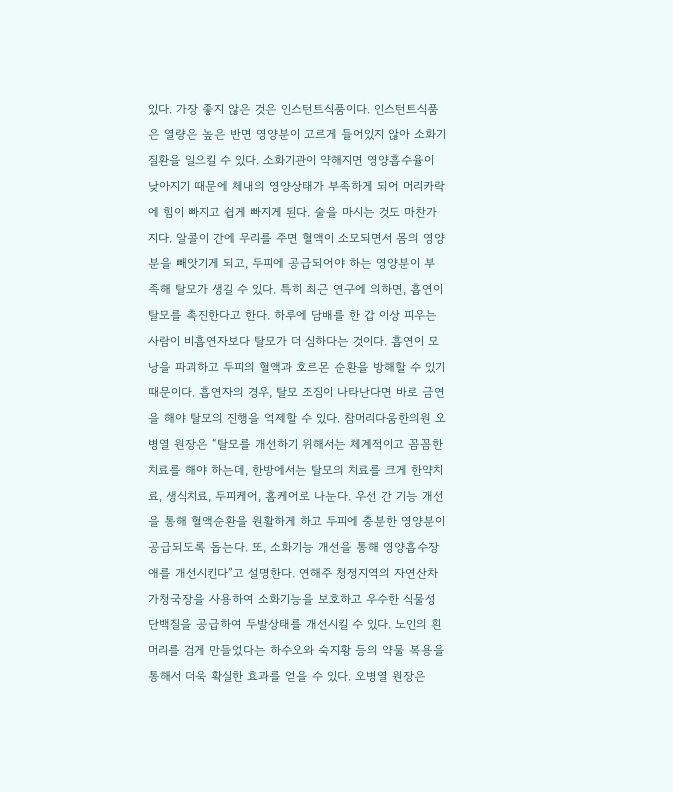있다. 가장 좋지 않은 것은 인스턴트식품이다. 인스턴트식품은 열량은 높은 반면 영양분이 고르게 들어있지 않아 소화기 질환을 일으킬 수 있다. 소화기관이 약해지면 영양흡수율이 낮아지기 때문에 체내의 영양상태가 부족하게 되어 머리카락에 힘이 빠지고 쉽게 빠지게 된다. 술을 마시는 것도 마찬가지다. 알콜이 간에 무리를 주면 혈액이 소모되면서 몸의 영양분을 빼앗기게 되고, 두피에 공급되어야 하는 영양분이 부족해 탈모가 생길 수 있다. 특히 최근 연구에 의하면, 흡연이 탈모를 촉진한다고 한다. 하루에 담배를 한 갑 이상 피우는 사람이 비흡연자보다 탈모가 더 심하다는 것이다. 흡연이 모낭을 파괴하고 두피의 혈액과 호르몬 순환을 방해할 수 있기 때문이다. 흡연자의 경우, 탈모 조짐이 나타난다면 바로 금연을 해야 탈모의 진행을 억제할 수 있다. 참머리다움한의원 오병열 원장은 “탈모를 개선하기 위해서는 체계적이고 꼼꼼한 치료를 해야 하는데, 한방에서는 탈모의 치료를 크게 한약치료, 생식치료, 두피케어, 홈케어로 나눈다. 우선 간 기능 개선을 통해 혈액순환을 원활하게 하고 두피에 충분한 영양분이 공급되도록 돕는다. 또, 소화기능 개선을 통해 영양흡수장애를 개선시킨다”고 설명한다. 연해주 청정지역의 자연산차가청국장을 사용하여 소화기능을 보호하고 우수한 식물성 단백질을 공급하여 두발상태를 개선시킬 수 있다. 노인의 흰머리를 검게 만들었다는 하수오와 숙지황 등의 약물 복용을 통해서 더욱 확실한 효과를 얻을 수 있다. 오병열 원장은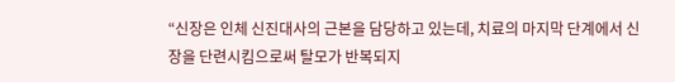“신장은 인체 신진대사의 근본을 담당하고 있는데, 치료의 마지막 단계에서 신장을 단련시킴으로써 탈모가 반복되지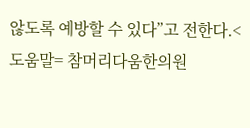않도록 예방할 수 있다”고 전한다.<도움말= 참머리다움한의원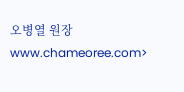오병열 원장 www.chameoree.com>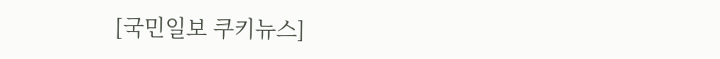[국민일보 쿠키뉴스]